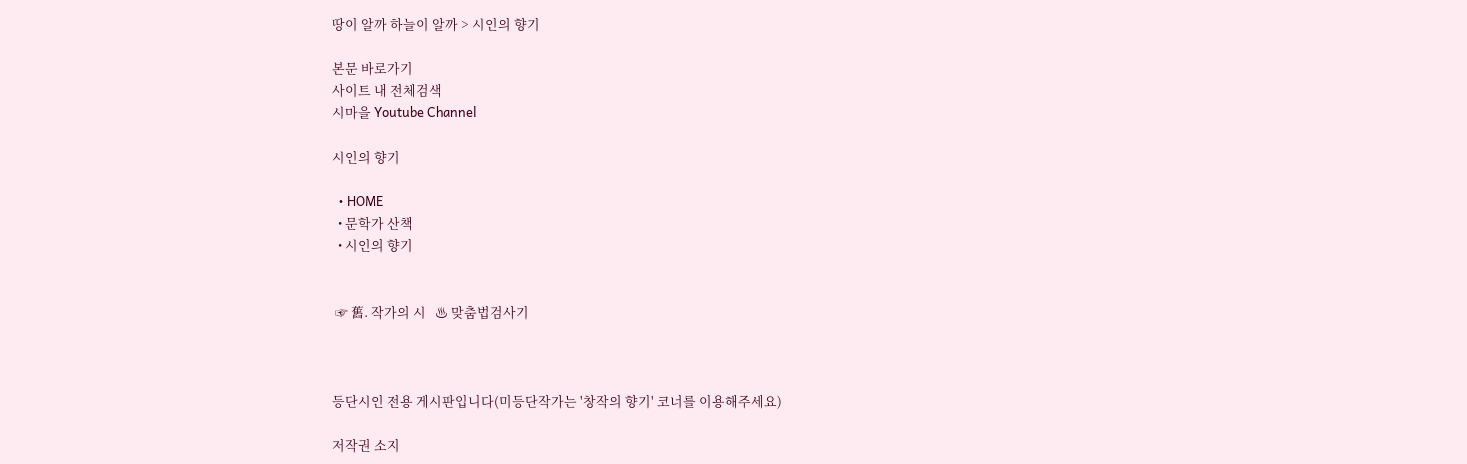땅이 알까 하늘이 알까 > 시인의 향기

본문 바로가기
사이트 내 전체검색
시마을 Youtube Channel

시인의 향기

  • HOME
  • 문학가 산책
  • 시인의 향기


 ☞ 舊. 작가의 시   ♨ 맞춤법검사기



등단시인 전용 게시판입니다(미등단작가는 '창작의 향기' 코너를 이용해주세요)

저작권 소지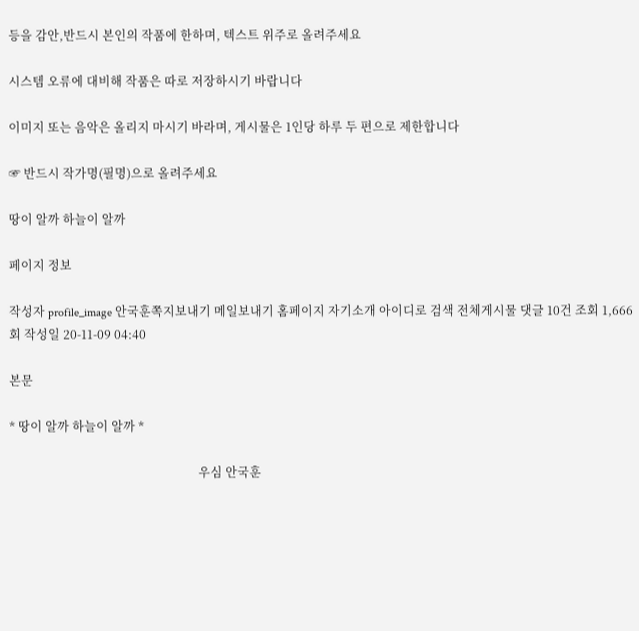등을 감안,반드시 본인의 작품에 한하며, 텍스트 위주로 올려주세요

시스템 오류에 대비해 작품은 따로 저장하시기 바랍니다

이미지 또는 음악은 올리지 마시기 바라며, 게시물은 1인당 하루 두 편으로 제한합니다

☞ 반드시 작가명(필명)으로 올려주세요

땅이 알까 하늘이 알까

페이지 정보

작성자 profile_image 안국훈쪽지보내기 메일보내기 홈페이지 자기소개 아이디로 검색 전체게시물 댓글 10건 조회 1,666회 작성일 20-11-09 04:40

본문

* 땅이 알까 하늘이 알까 *

                                                               우심 안국훈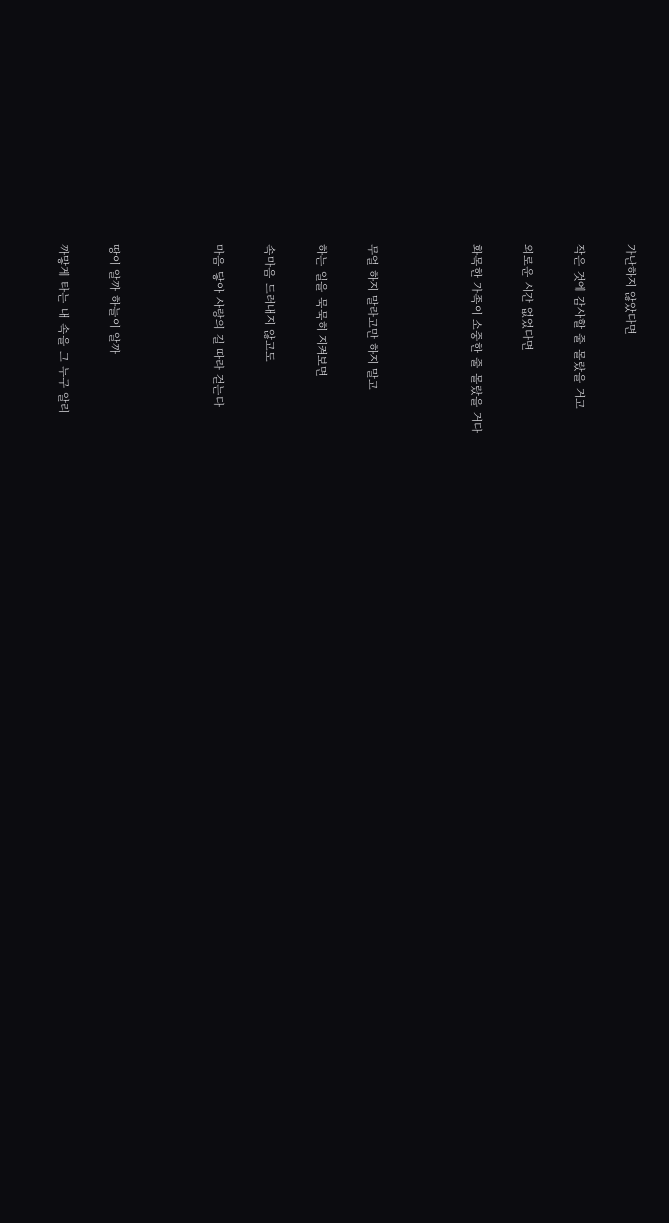가난하지 않았다면

작은 것에 감사할 줄 몰랐을 거고

외로운 시간 없었다면

화목한 가족이 소중한 줄 몰랐을 거다



무얼 하지 말라고만 하지 말고

하는 일을 묵묵히 지켜보면

속마음 드러내지 않고도

마음 닿아 사랑의 길 따라 걷는다



땅이 알까 하늘이 알까

까맣게 타는 내 속을 그 누구 알리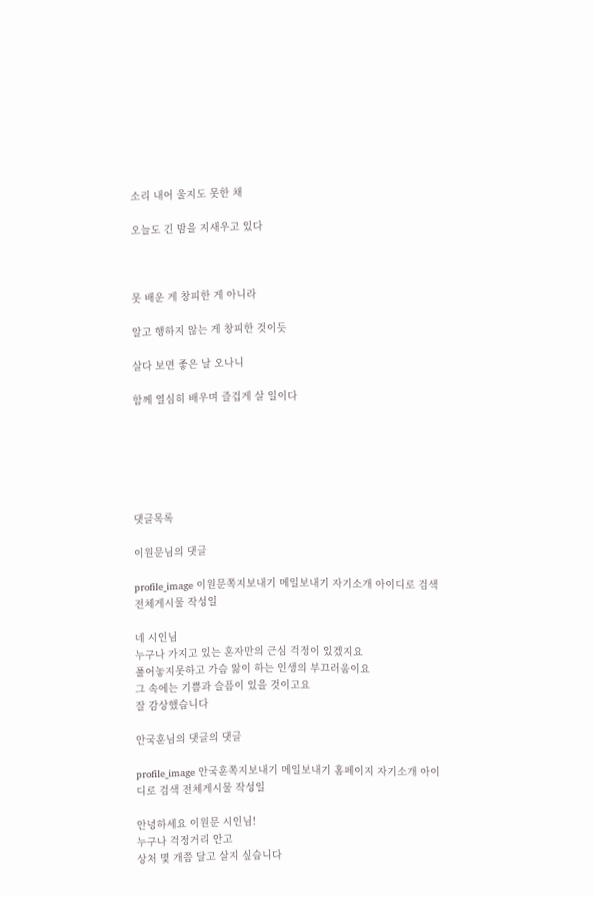소리 내어 울지도 못한 채

오늘도 긴 밤을 지새우고 있다



못 배운 게 창피한 게 아니라

알고 행하지 않는 게 창피한 것이듯

살다 보면 좋은 날 오나니

함께 열심히 배우며 즐겁게 살 일이다






댓글목록

이원문님의 댓글

profile_image 이원문쪽지보내기 메일보내기 자기소개 아이디로 검색 전체게시물 작성일

네 시인님
누구나 가지고 있는 혼자만의 근심 걱정이 있겠지요
풀어놓지못하고 가슴 앓이 하는 인생의 부끄러움이요
그 속에는 기쁨과 슬픔이 있을 것이고요
잘 감상했습니다

안국훈님의 댓글의 댓글

profile_image 안국훈쪽지보내기 메일보내기 홈페이지 자기소개 아이디로 검색 전체게시물 작성일

안녕하세요 이원문 시인님!
누구나 걱정거리 안고
상처 몇 개쯤 달고 살지 싶습니다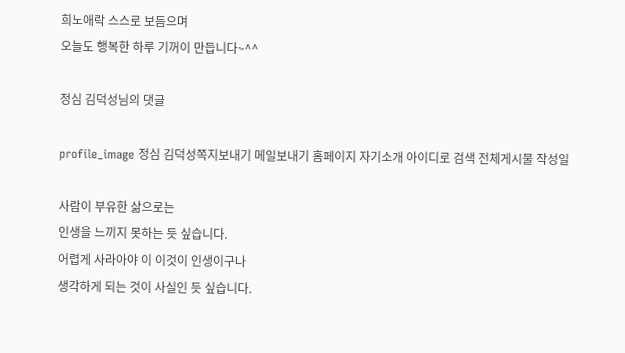희노애락 스스로 보듬으며
오늘도 행복한 하루 기꺼이 만듭니다~^^

정심 김덕성님의 댓글

profile_image 정심 김덕성쪽지보내기 메일보내기 홈페이지 자기소개 아이디로 검색 전체게시물 작성일

사람이 부유한 삶으로는
인생을 느끼지 못하는 듯 싶습니다.
어렵게 사라아야 이 이것이 인생이구나
생각하게 되는 것이 사실인 듯 싶습니다.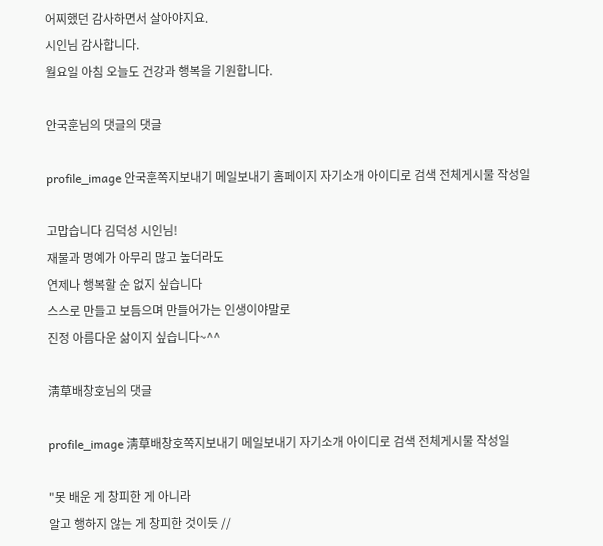어찌했던 감사하면서 살아야지요.
시인님 감사합니다.
월요일 아침 오늘도 건강과 행복을 기원합니다.

안국훈님의 댓글의 댓글

profile_image 안국훈쪽지보내기 메일보내기 홈페이지 자기소개 아이디로 검색 전체게시물 작성일

고맙습니다 김덕성 시인님!
재물과 명예가 아무리 많고 높더라도
연제나 행복할 순 없지 싶습니다
스스로 만들고 보듬으며 만들어가는 인생이야말로
진정 아름다운 삶이지 싶습니다~^^

淸草배창호님의 댓글

profile_image 淸草배창호쪽지보내기 메일보내기 자기소개 아이디로 검색 전체게시물 작성일

"못 배운 게 창피한 게 아니라
알고 행하지 않는 게 창피한 것이듯 //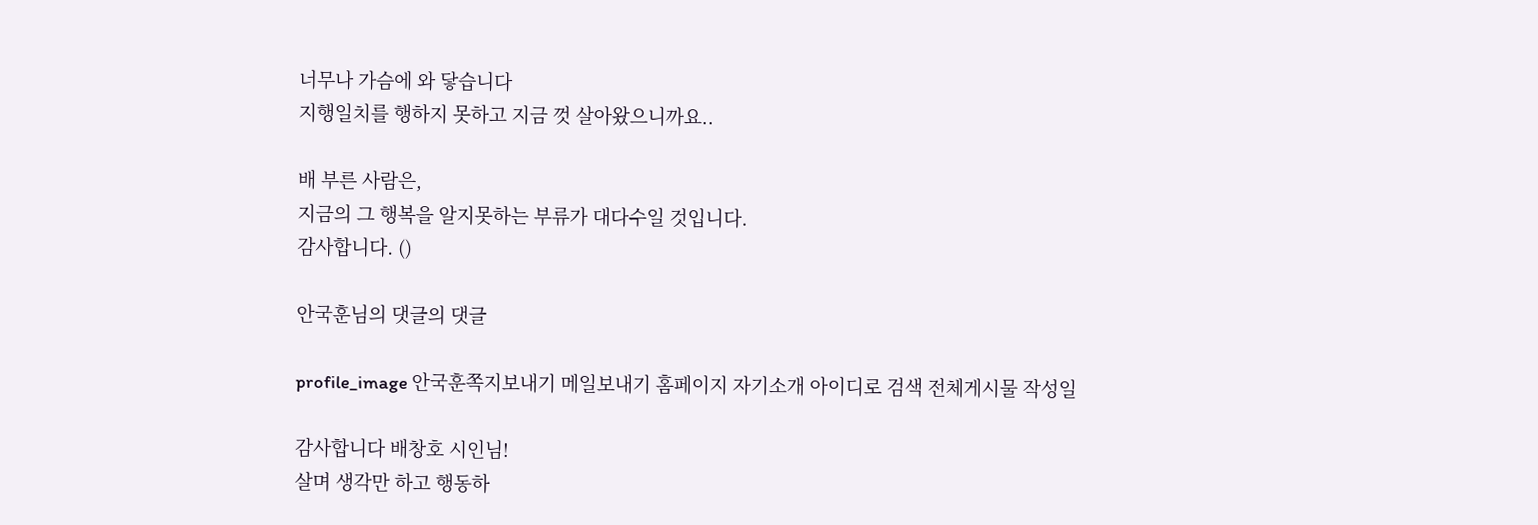너무나 가슴에 와 닿습니다
지행일치를 행하지 못하고 지금 껏 살아왔으니까요..

배 부른 사람은,
지금의 그 행복을 알지못하는 부류가 대다수일 것입니다.
감사합니다. ()

안국훈님의 댓글의 댓글

profile_image 안국훈쪽지보내기 메일보내기 홈페이지 자기소개 아이디로 검색 전체게시물 작성일

감사합니다 배창호 시인님!
살며 생각만 하고 행동하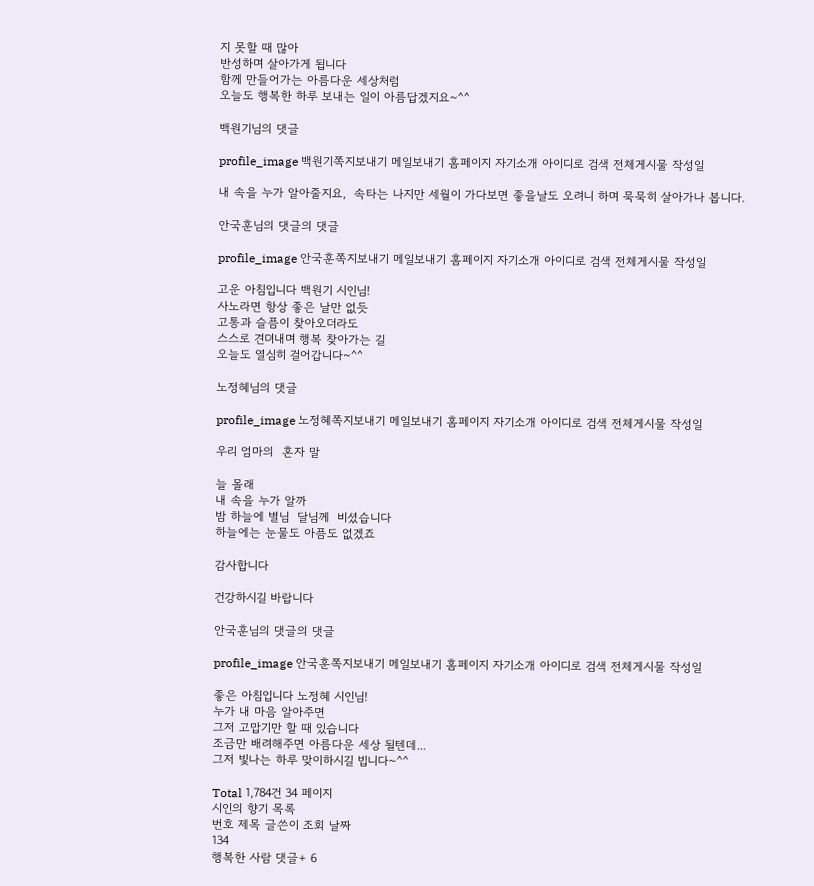지 못할 때 많아
반성하며 살아가게 됩니다
함께 만들어가는 아름다운 세상처럼
오늘도 행복한 하루 보내는 일이 아름답겠지요~^^

백원기님의 댓글

profile_image 백원기쪽지보내기 메일보내기 홈페이지 자기소개 아이디로 검색 전체게시물 작성일

내 속을 누가 알아줄지요,  속타는 나지만 세월이 가다보면 좋을날도 오려니 하며 묵묵히 살아가나 봅니다.

안국훈님의 댓글의 댓글

profile_image 안국훈쪽지보내기 메일보내기 홈페이지 자기소개 아이디로 검색 전체게시물 작성일

고운 아침입니다 백원기 시인님!
사노라면 항상 좋은 날만 없듯
고통과 슬픔이 찾아오더라도
스스로 견뎌내며 행복 찾아가는 길
오늘도 열심히 걸어갑니다~^^

노정혜님의 댓글

profile_image 노정혜쪽지보내기 메일보내기 홈페이지 자기소개 아이디로 검색 전체게시물 작성일

우리 엄마의  혼자 말

늘 몰래
내 속을 누가 알까
밤 하늘에 별님  달님께  비셨습니다
하늘에는 눈물도 아픔도 없겠죠

감사합니다

건강하시길 바랍니다

안국훈님의 댓글의 댓글

profile_image 안국훈쪽지보내기 메일보내기 홈페이지 자기소개 아이디로 검색 전체게시물 작성일

좋은 아침입니다 노정혜 시인님!
누가 내 마음 알아주면
그저 고맙기만 할 때 있습니다
조금만 배려해주면 아름다운 세상 될텐데...
그저 빛나는 하루 맞이하시길 빕니다~^^

Total 1,784건 34 페이지
시인의 향기 목록
번호 제목 글쓴이 조회 날짜
134
행복한 사람 댓글+ 6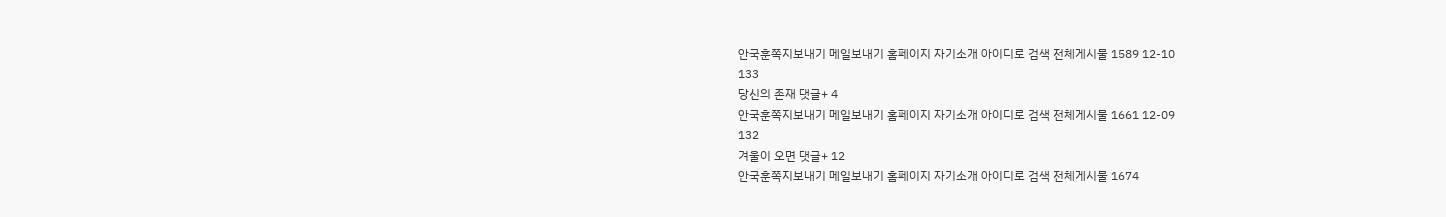안국훈쪽지보내기 메일보내기 홈페이지 자기소개 아이디로 검색 전체게시물 1589 12-10
133
당신의 존재 댓글+ 4
안국훈쪽지보내기 메일보내기 홈페이지 자기소개 아이디로 검색 전체게시물 1661 12-09
132
겨울이 오면 댓글+ 12
안국훈쪽지보내기 메일보내기 홈페이지 자기소개 아이디로 검색 전체게시물 1674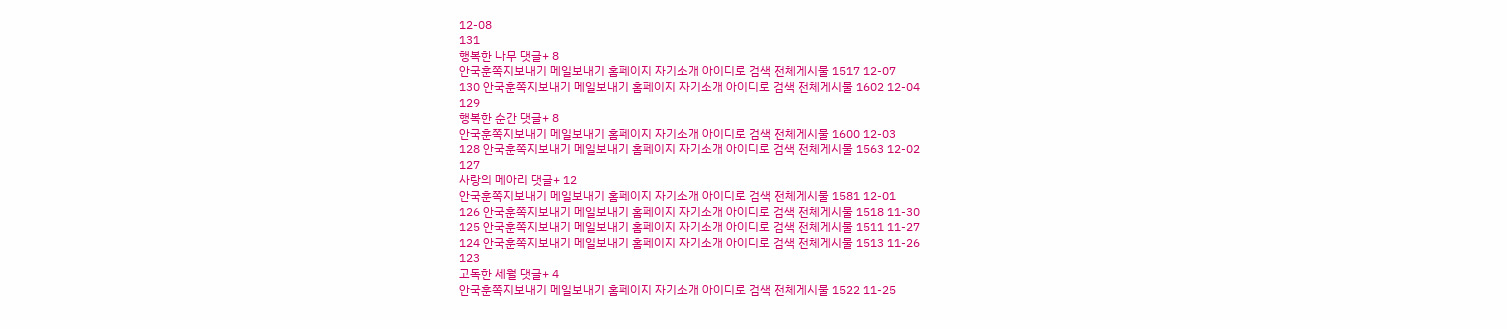12-08
131
행복한 나무 댓글+ 8
안국훈쪽지보내기 메일보내기 홈페이지 자기소개 아이디로 검색 전체게시물 1517 12-07
130 안국훈쪽지보내기 메일보내기 홈페이지 자기소개 아이디로 검색 전체게시물 1602 12-04
129
행복한 순간 댓글+ 8
안국훈쪽지보내기 메일보내기 홈페이지 자기소개 아이디로 검색 전체게시물 1600 12-03
128 안국훈쪽지보내기 메일보내기 홈페이지 자기소개 아이디로 검색 전체게시물 1563 12-02
127
사랑의 메아리 댓글+ 12
안국훈쪽지보내기 메일보내기 홈페이지 자기소개 아이디로 검색 전체게시물 1581 12-01
126 안국훈쪽지보내기 메일보내기 홈페이지 자기소개 아이디로 검색 전체게시물 1518 11-30
125 안국훈쪽지보내기 메일보내기 홈페이지 자기소개 아이디로 검색 전체게시물 1511 11-27
124 안국훈쪽지보내기 메일보내기 홈페이지 자기소개 아이디로 검색 전체게시물 1513 11-26
123
고독한 세월 댓글+ 4
안국훈쪽지보내기 메일보내기 홈페이지 자기소개 아이디로 검색 전체게시물 1522 11-25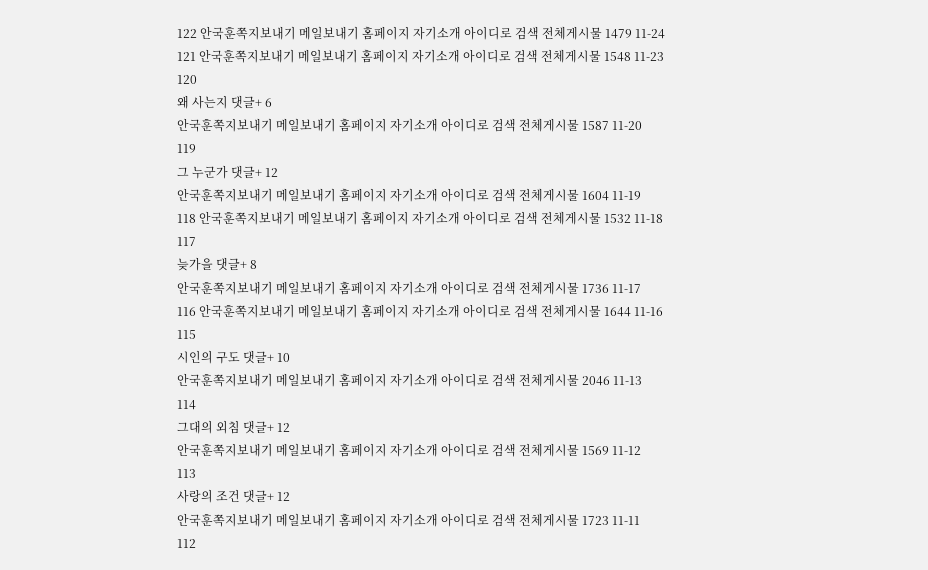122 안국훈쪽지보내기 메일보내기 홈페이지 자기소개 아이디로 검색 전체게시물 1479 11-24
121 안국훈쪽지보내기 메일보내기 홈페이지 자기소개 아이디로 검색 전체게시물 1548 11-23
120
왜 사는지 댓글+ 6
안국훈쪽지보내기 메일보내기 홈페이지 자기소개 아이디로 검색 전체게시물 1587 11-20
119
그 누군가 댓글+ 12
안국훈쪽지보내기 메일보내기 홈페이지 자기소개 아이디로 검색 전체게시물 1604 11-19
118 안국훈쪽지보내기 메일보내기 홈페이지 자기소개 아이디로 검색 전체게시물 1532 11-18
117
늦가을 댓글+ 8
안국훈쪽지보내기 메일보내기 홈페이지 자기소개 아이디로 검색 전체게시물 1736 11-17
116 안국훈쪽지보내기 메일보내기 홈페이지 자기소개 아이디로 검색 전체게시물 1644 11-16
115
시인의 구도 댓글+ 10
안국훈쪽지보내기 메일보내기 홈페이지 자기소개 아이디로 검색 전체게시물 2046 11-13
114
그대의 외침 댓글+ 12
안국훈쪽지보내기 메일보내기 홈페이지 자기소개 아이디로 검색 전체게시물 1569 11-12
113
사랑의 조건 댓글+ 12
안국훈쪽지보내기 메일보내기 홈페이지 자기소개 아이디로 검색 전체게시물 1723 11-11
112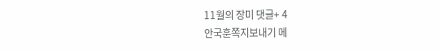11월의 장미 댓글+ 4
안국훈쪽지보내기 메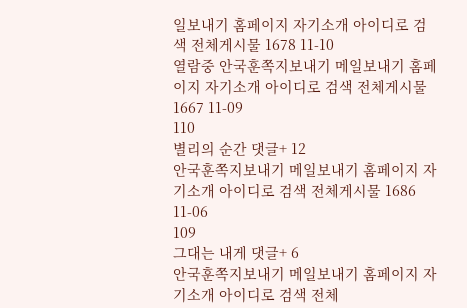일보내기 홈페이지 자기소개 아이디로 검색 전체게시물 1678 11-10
열람중 안국훈쪽지보내기 메일보내기 홈페이지 자기소개 아이디로 검색 전체게시물 1667 11-09
110
별리의 순간 댓글+ 12
안국훈쪽지보내기 메일보내기 홈페이지 자기소개 아이디로 검색 전체게시물 1686 11-06
109
그대는 내게 댓글+ 6
안국훈쪽지보내기 메일보내기 홈페이지 자기소개 아이디로 검색 전체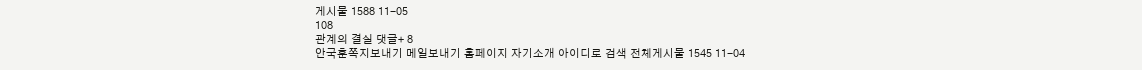게시물 1588 11-05
108
관계의 결실 댓글+ 8
안국훈쪽지보내기 메일보내기 홈페이지 자기소개 아이디로 검색 전체게시물 1545 11-04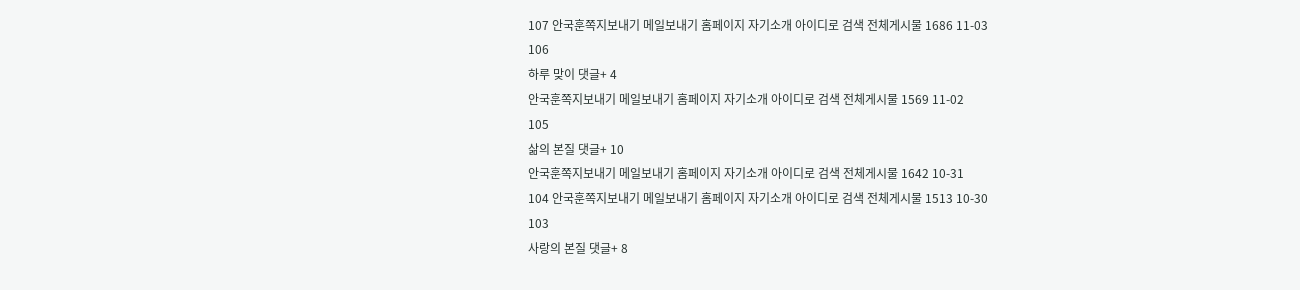107 안국훈쪽지보내기 메일보내기 홈페이지 자기소개 아이디로 검색 전체게시물 1686 11-03
106
하루 맞이 댓글+ 4
안국훈쪽지보내기 메일보내기 홈페이지 자기소개 아이디로 검색 전체게시물 1569 11-02
105
삶의 본질 댓글+ 10
안국훈쪽지보내기 메일보내기 홈페이지 자기소개 아이디로 검색 전체게시물 1642 10-31
104 안국훈쪽지보내기 메일보내기 홈페이지 자기소개 아이디로 검색 전체게시물 1513 10-30
103
사랑의 본질 댓글+ 8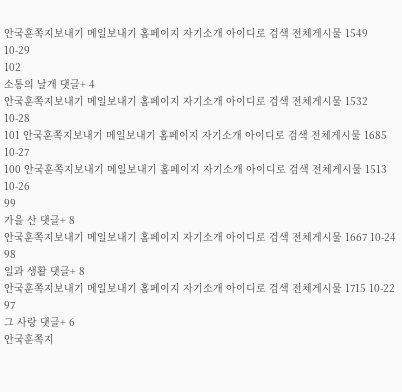안국훈쪽지보내기 메일보내기 홈페이지 자기소개 아이디로 검색 전체게시물 1549 10-29
102
소통의 날개 댓글+ 4
안국훈쪽지보내기 메일보내기 홈페이지 자기소개 아이디로 검색 전체게시물 1532 10-28
101 안국훈쪽지보내기 메일보내기 홈페이지 자기소개 아이디로 검색 전체게시물 1685 10-27
100 안국훈쪽지보내기 메일보내기 홈페이지 자기소개 아이디로 검색 전체게시물 1513 10-26
99
가을 산 댓글+ 8
안국훈쪽지보내기 메일보내기 홈페이지 자기소개 아이디로 검색 전체게시물 1667 10-24
98
일과 생활 댓글+ 8
안국훈쪽지보내기 메일보내기 홈페이지 자기소개 아이디로 검색 전체게시물 1715 10-22
97
그 사랑 댓글+ 6
안국훈쪽지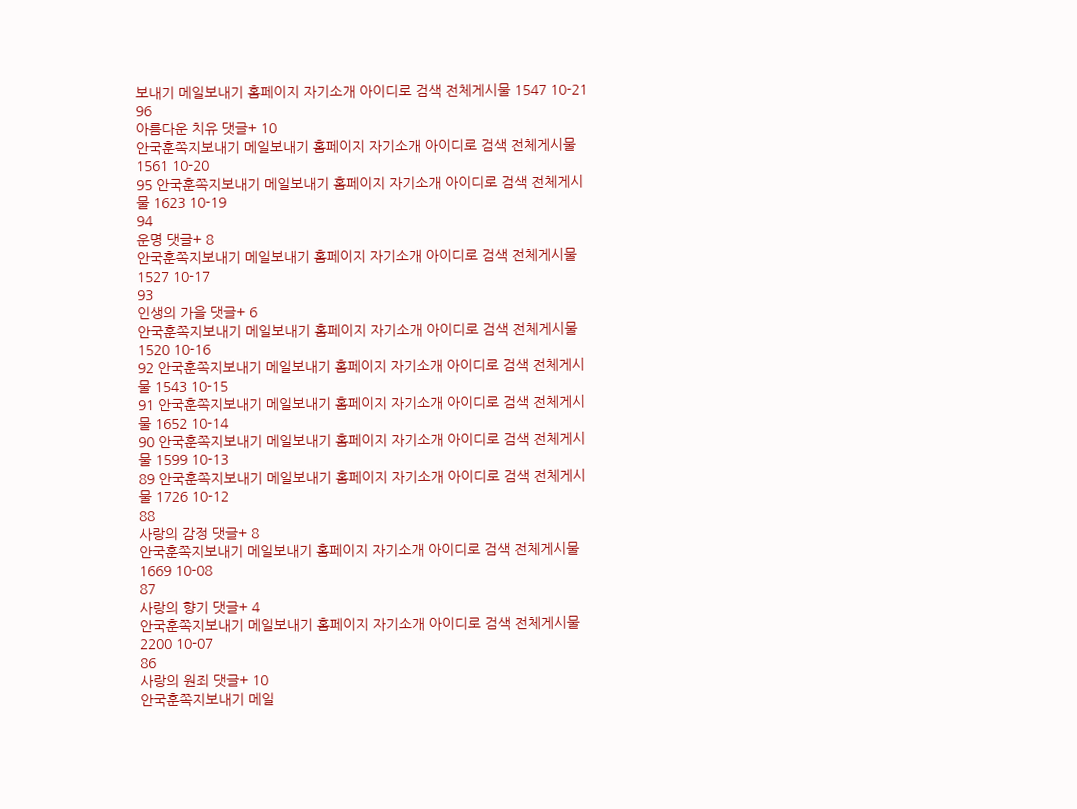보내기 메일보내기 홈페이지 자기소개 아이디로 검색 전체게시물 1547 10-21
96
아름다운 치유 댓글+ 10
안국훈쪽지보내기 메일보내기 홈페이지 자기소개 아이디로 검색 전체게시물 1561 10-20
95 안국훈쪽지보내기 메일보내기 홈페이지 자기소개 아이디로 검색 전체게시물 1623 10-19
94
운명 댓글+ 8
안국훈쪽지보내기 메일보내기 홈페이지 자기소개 아이디로 검색 전체게시물 1527 10-17
93
인생의 가을 댓글+ 6
안국훈쪽지보내기 메일보내기 홈페이지 자기소개 아이디로 검색 전체게시물 1520 10-16
92 안국훈쪽지보내기 메일보내기 홈페이지 자기소개 아이디로 검색 전체게시물 1543 10-15
91 안국훈쪽지보내기 메일보내기 홈페이지 자기소개 아이디로 검색 전체게시물 1652 10-14
90 안국훈쪽지보내기 메일보내기 홈페이지 자기소개 아이디로 검색 전체게시물 1599 10-13
89 안국훈쪽지보내기 메일보내기 홈페이지 자기소개 아이디로 검색 전체게시물 1726 10-12
88
사랑의 감정 댓글+ 8
안국훈쪽지보내기 메일보내기 홈페이지 자기소개 아이디로 검색 전체게시물 1669 10-08
87
사랑의 향기 댓글+ 4
안국훈쪽지보내기 메일보내기 홈페이지 자기소개 아이디로 검색 전체게시물 2200 10-07
86
사랑의 원죄 댓글+ 10
안국훈쪽지보내기 메일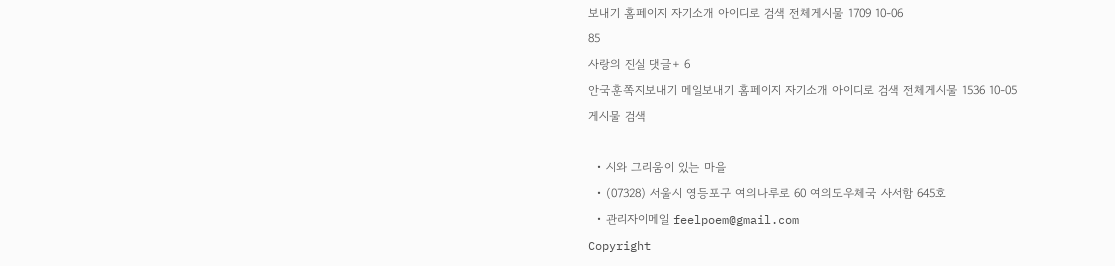보내기 홈페이지 자기소개 아이디로 검색 전체게시물 1709 10-06
85
사랑의 진실 댓글+ 6
안국훈쪽지보내기 메일보내기 홈페이지 자기소개 아이디로 검색 전체게시물 1536 10-05
게시물 검색

  • 시와 그리움이 있는 마을
  • (07328) 서울시 영등포구 여의나루로 60 여의도우체국 사서함 645호
  • 관리자이메일 feelpoem@gmail.com
Copyright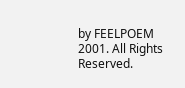by FEELPOEM 2001. All Rights Reserved.